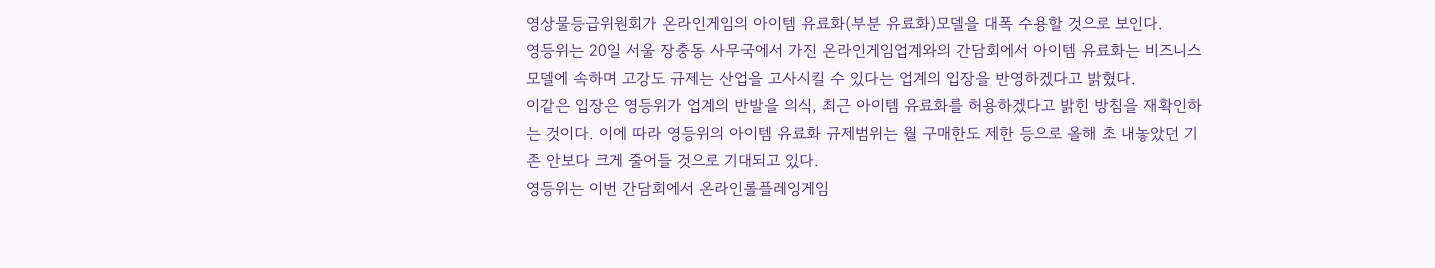영상물등급위원회가 온라인게임의 아이템 유료화(부분 유료화)모델을 대폭 수용할 것으로 보인다.
영등위는 20일 서울 장충동 사무국에서 가진 온라인게임업계와의 간담회에서 아이템 유료화는 비즈니스 모델에 속하며 고강도 규제는 산업을 고사시킬 수 있다는 업계의 입장을 반영하겠다고 밝혔다.
이같은 입장은 영등위가 업계의 반발을 의식, 최근 아이템 유료화를 허용하겠다고 밝힌 방침을 재확인하는 것이다. 이에 따라 영등위의 아이템 유료화 규제범위는 월 구매한도 제한 등으로 올해 초 내놓았던 기존 안보다 크게 줄어들 것으로 기대되고 있다.
영등위는 이번 간담회에서 온라인롤플레잉게임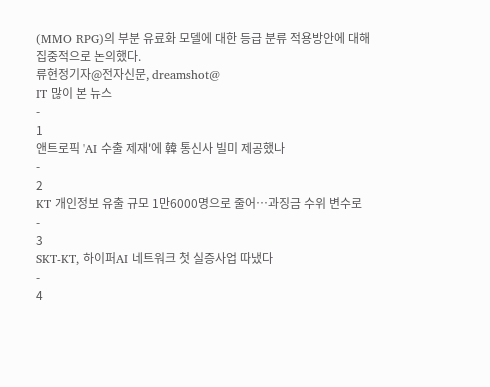(MMO RPG)의 부분 유료화 모델에 대한 등급 분류 적용방안에 대해 집중적으로 논의했다.
류현정기자@전자신문, dreamshot@
IT 많이 본 뉴스
-
1
앤트로픽 'AI 수출 제재'에 韓 통신사 빌미 제공했나
-
2
KT 개인정보 유출 규모 1만6000명으로 줄어…과징금 수위 변수로
-
3
SKT-KT, 하이퍼AI 네트워크 첫 실증사업 따냈다
-
4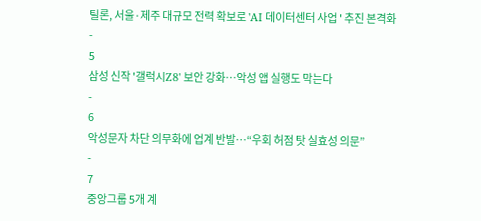틸론, 서울·제주 대규모 전력 확보로 'AI 데이터센터 사업 ' 추진 본격화
-
5
삼성 신작 '갤럭시Z8' 보안 강화…악성 앱 실행도 막는다
-
6
악성문자 차단 의무화에 업계 반발…“우회 허점 탓 실효성 의문”
-
7
중앙그룹 5개 계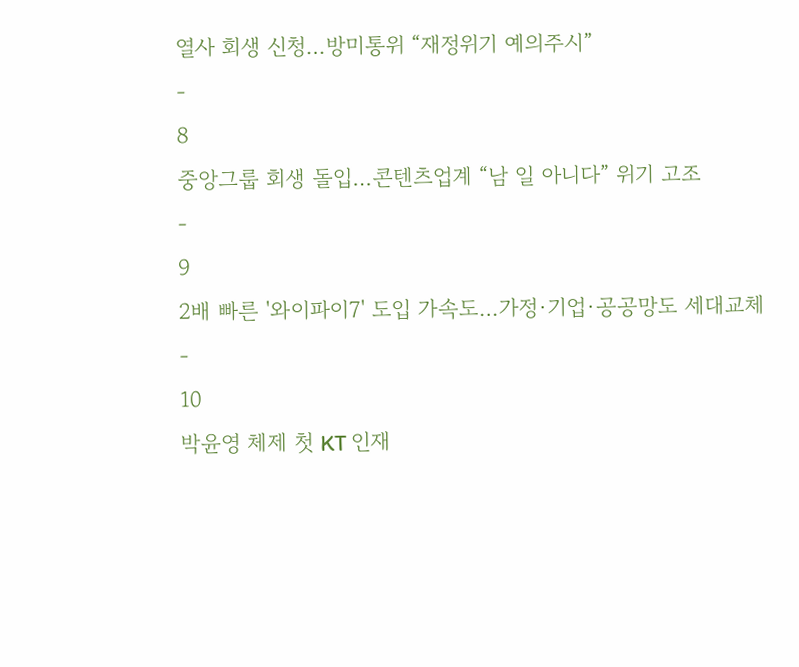열사 회생 신청…방미통위 “재정위기 예의주시”
-
8
중앙그룹 회생 돌입…콘텐츠업계 “남 일 아니다” 위기 고조
-
9
2배 빠른 '와이파이7' 도입 가속도…가정·기업·공공망도 세대교체
-
10
박윤영 체제 첫 KT 인재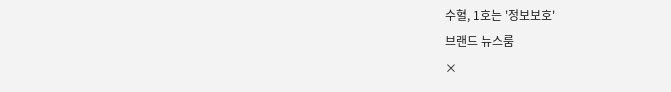수혈, 1호는 '정보보호'
브랜드 뉴스룸
×